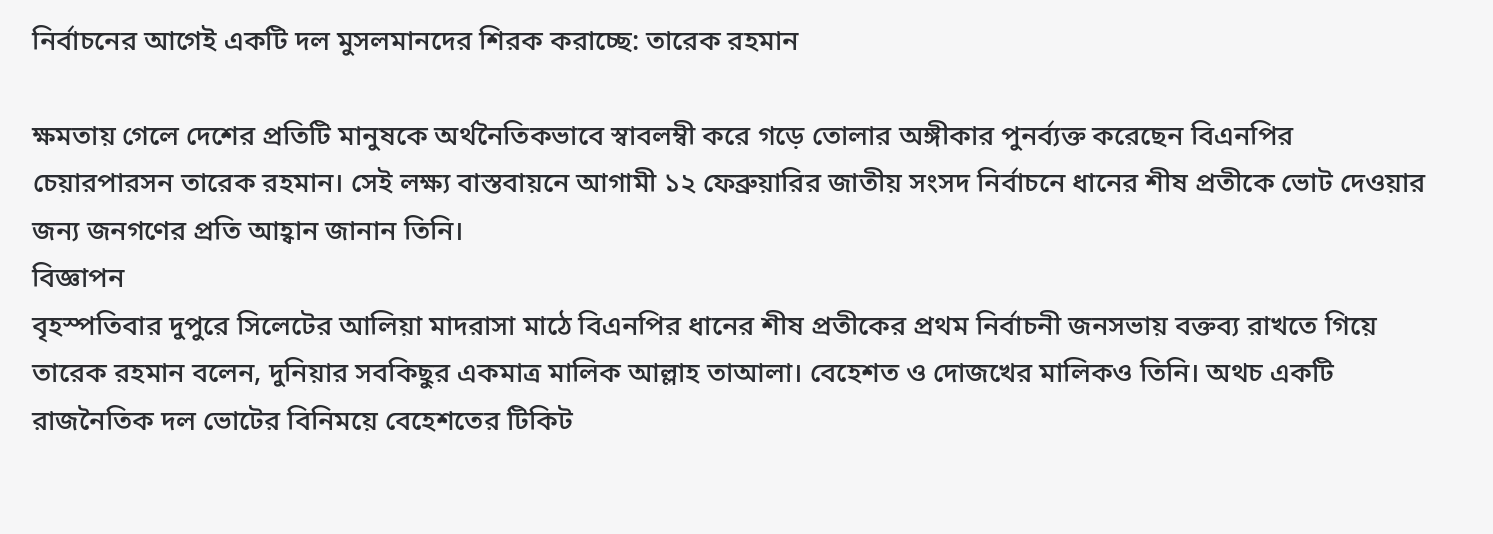নির্বাচনের আগেই একটি দল মুসলমানদের শিরক করাচ্ছে: তারেক রহমান

ক্ষমতায় গেলে দেশের প্রতিটি মানুষকে অর্থনৈতিকভাবে স্বাবলম্বী করে গড়ে তোলার অঙ্গীকার পুনর্ব্যক্ত করেছেন বিএনপির চেয়ারপারসন তারেক রহমান। সেই লক্ষ্য বাস্তবায়নে আগামী ১২ ফেব্রুয়ারির জাতীয় সংসদ নির্বাচনে ধানের শীষ প্রতীকে ভোট দেওয়ার জন্য জনগণের প্রতি আহ্বান জানান তিনি।
বিজ্ঞাপন
বৃহস্পতিবার দুপুরে সিলেটের আলিয়া মাদরাসা মাঠে বিএনপির ধানের শীষ প্রতীকের প্রথম নির্বাচনী জনসভায় বক্তব্য রাখতে গিয়ে তারেক রহমান বলেন, দুনিয়ার সবকিছুর একমাত্র মালিক আল্লাহ তাআলা। বেহেশত ও দোজখের মালিকও তিনি। অথচ একটি রাজনৈতিক দল ভোটের বিনিময়ে বেহেশতের টিকিট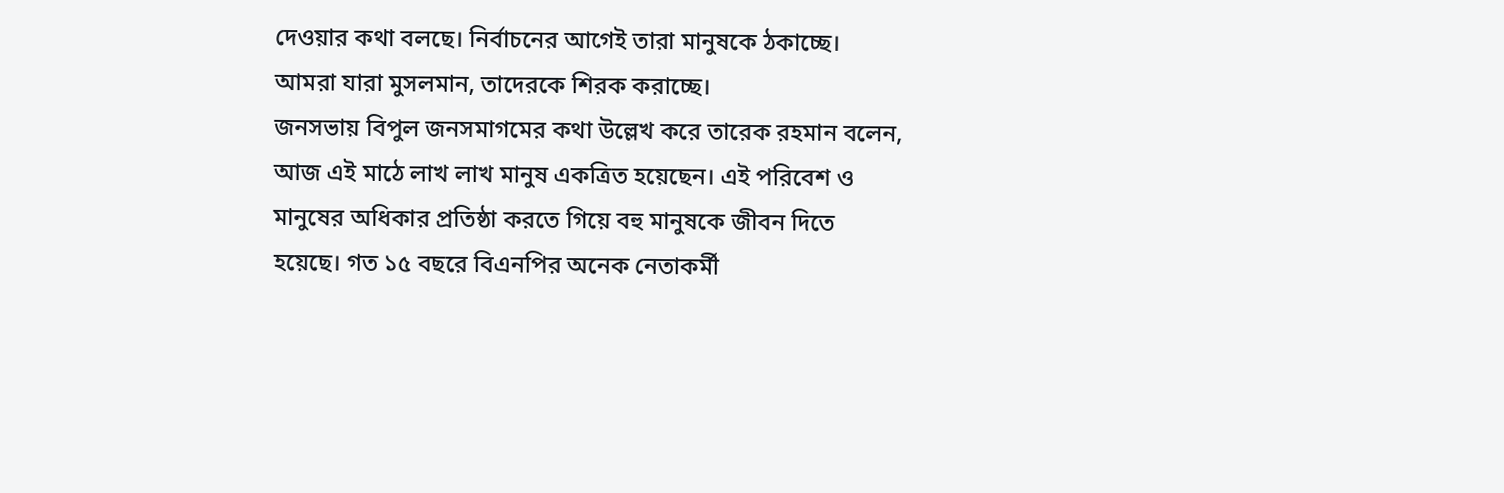দেওয়ার কথা বলছে। নির্বাচনের আগেই তারা মানুষকে ঠকাচ্ছে। আমরা যারা মুসলমান, তাদেরকে শিরক করাচ্ছে।
জনসভায় বিপুল জনসমাগমের কথা উল্লেখ করে তারেক রহমান বলেন, আজ এই মাঠে লাখ লাখ মানুষ একত্রিত হয়েছেন। এই পরিবেশ ও মানুষের অধিকার প্রতিষ্ঠা করতে গিয়ে বহু মানুষকে জীবন দিতে হয়েছে। গত ১৫ বছরে বিএনপির অনেক নেতাকর্মী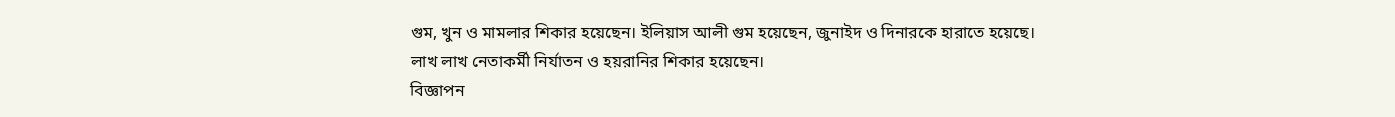গুম, খুন ও মামলার শিকার হয়েছেন। ইলিয়াস আলী গুম হয়েছেন, জুনাইদ ও দিনারকে হারাতে হয়েছে। লাখ লাখ নেতাকর্মী নির্যাতন ও হয়রানির শিকার হয়েছেন।
বিজ্ঞাপন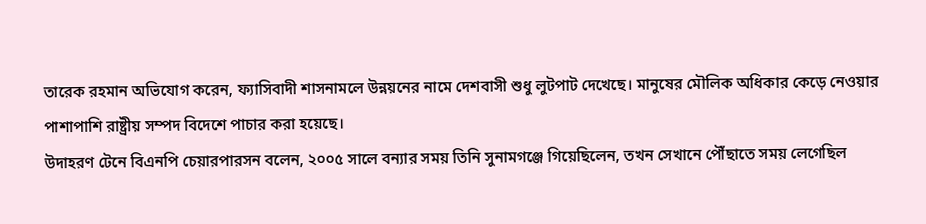তারেক রহমান অভিযোগ করেন, ফ্যাসিবাদী শাসনামলে উন্নয়নের নামে দেশবাসী শুধু লুটপাট দেখেছে। মানুষের মৌলিক অধিকার কেড়ে নেওয়ার পাশাপাশি রাষ্ট্রীয় সম্পদ বিদেশে পাচার করা হয়েছে।
উদাহরণ টেনে বিএনপি চেয়ারপারসন বলেন, ২০০৫ সালে বন্যার সময় তিনি সুনামগঞ্জে গিয়েছিলেন, তখন সেখানে পৌঁছাতে সময় লেগেছিল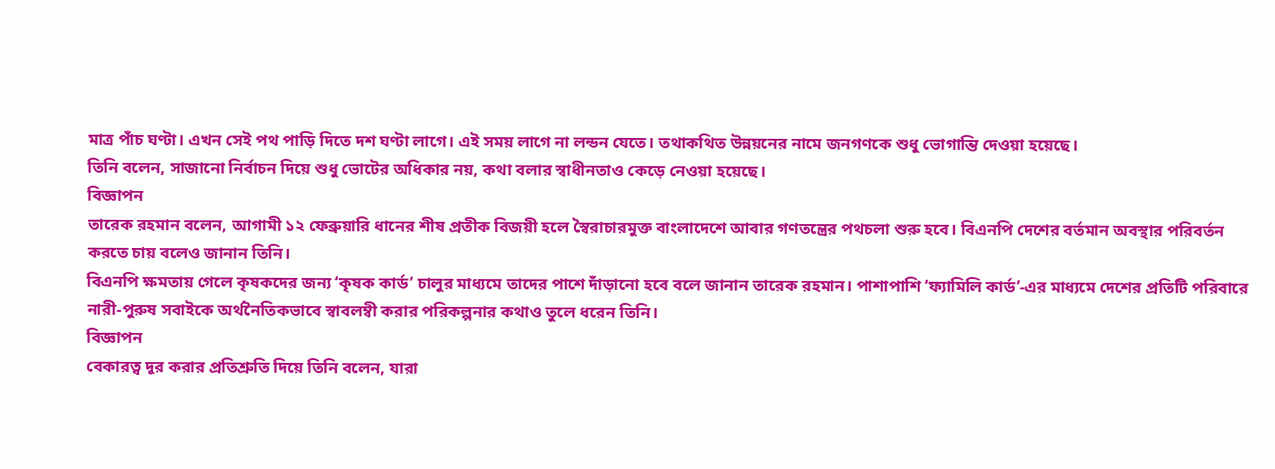মাত্র পাঁচ ঘণ্টা। এখন সেই পথ পাড়ি দিতে দশ ঘণ্টা লাগে। এই সময় লাগে না লন্ডন যেতে। তথাকথিত উন্নয়নের নামে জনগণকে শুধু ভোগান্তি দেওয়া হয়েছে।
তিনি বলেন, সাজানো নির্বাচন দিয়ে শুধু ভোটের অধিকার নয়, কথা বলার স্বাধীনতাও কেড়ে নেওয়া হয়েছে।
বিজ্ঞাপন
তারেক রহমান বলেন, আগামী ১২ ফেব্রুয়ারি ধানের শীষ প্রতীক বিজয়ী হলে স্বৈরাচারমুক্ত বাংলাদেশে আবার গণতন্ত্রের পথচলা শুরু হবে। বিএনপি দেশের বর্তমান অবস্থার পরিবর্তন করতে চায় বলেও জানান তিনি।
বিএনপি ক্ষমতায় গেলে কৃষকদের জন্য ‘কৃষক কার্ড’ চালুর মাধ্যমে তাদের পাশে দাঁড়ানো হবে বলে জানান তারেক রহমান। পাশাপাশি ‘ফ্যামিলি কার্ড’-এর মাধ্যমে দেশের প্রতিটি পরিবারে নারী-পুরুষ সবাইকে অর্থনৈতিকভাবে স্বাবলম্বী করার পরিকল্পনার কথাও তুলে ধরেন তিনি।
বিজ্ঞাপন
বেকারত্ব দূর করার প্রতিশ্রুতি দিয়ে তিনি বলেন, যারা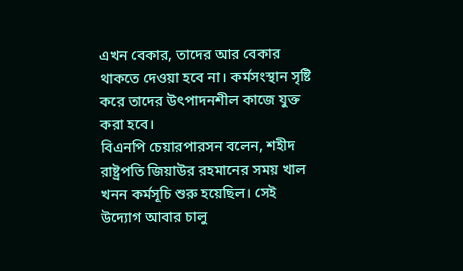এখন বেকার, তাদের আর বেকার থাকতে দেওয়া হবে না। কর্মসংস্থান সৃষ্টি করে তাদের উৎপাদনশীল কাজে যুক্ত করা হবে।
বিএনপি চেয়ারপারসন বলেন, শহীদ রাষ্ট্রপতি জিয়াউর রহমানের সময় খাল খনন কর্মসূচি শুরু হয়েছিল। সেই উদ্যোগ আবার চালু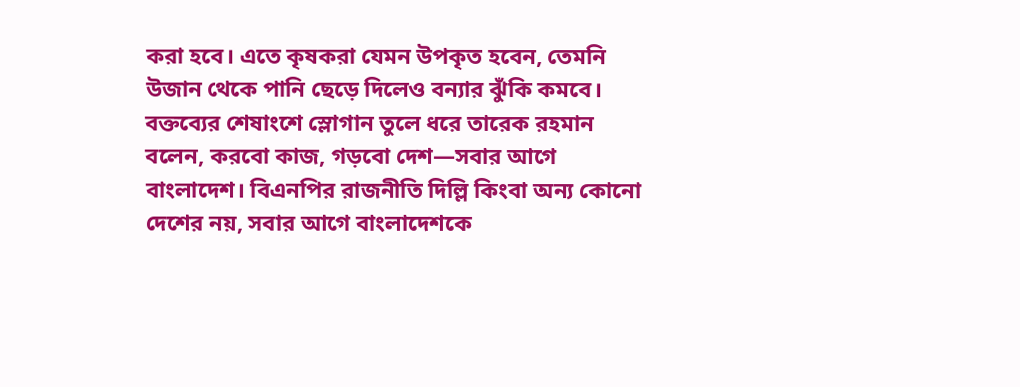করা হবে। এতে কৃষকরা যেমন উপকৃত হবেন, তেমনি উজান থেকে পানি ছেড়ে দিলেও বন্যার ঝুঁকি কমবে।
বক্তব্যের শেষাংশে স্লোগান তুলে ধরে তারেক রহমান বলেন, করবো কাজ, গড়বো দেশ—সবার আগে বাংলাদেশ। বিএনপির রাজনীতি দিল্লি কিংবা অন্য কোনো দেশের নয়, সবার আগে বাংলাদেশকে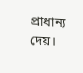প্রাধান্য দেয়।